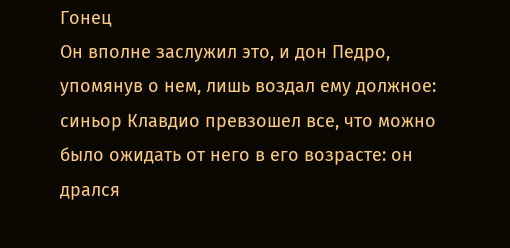Гонец
Он вполне заслужил это, и дон Педро, упомянув о нем, лишь воздал ему должное: синьор Клавдио превзошел все, что можно было ожидать от него в его возрасте: он дрался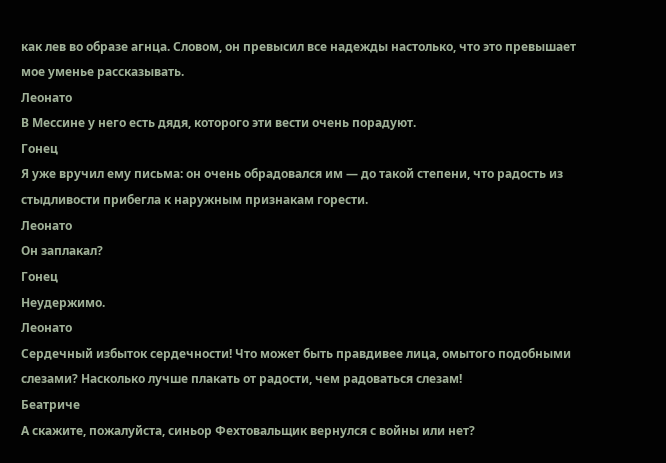как лев во образе агнца. Словом, он превысил все надежды настолько, что это превышает мое уменье рассказывать.
Леонато
В Мессине у него есть дядя, которого эти вести очень порадуют.
Гонец
Я уже вручил ему письма: он очень обрадовался им — до такой степени, что радость из стыдливости прибегла к наружным признакам горести.
Леонато
Он заплакал?
Гонец
Неудержимо.
Леонато
Сердечный избыток сердечности! Что может быть правдивее лица, омытого подобными слезами? Насколько лучше плакать от радости, чем радоваться слезам!
Беатриче
А скажите, пожалуйста, синьор Фехтовальщик вернулся с войны или нет?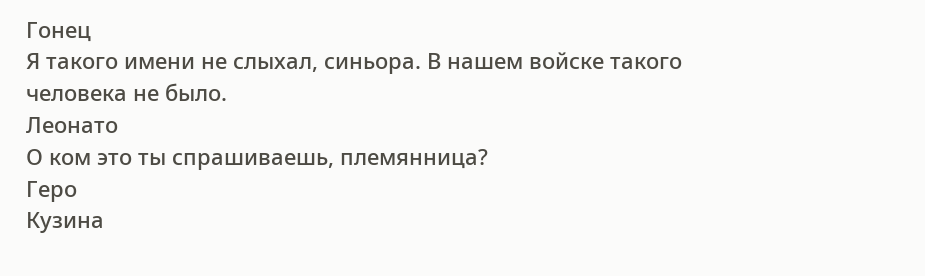Гонец
Я такого имени не слыхал, синьора. В нашем войске такого человека не было.
Леонато
О ком это ты спрашиваешь, племянница?
Геро
Кузина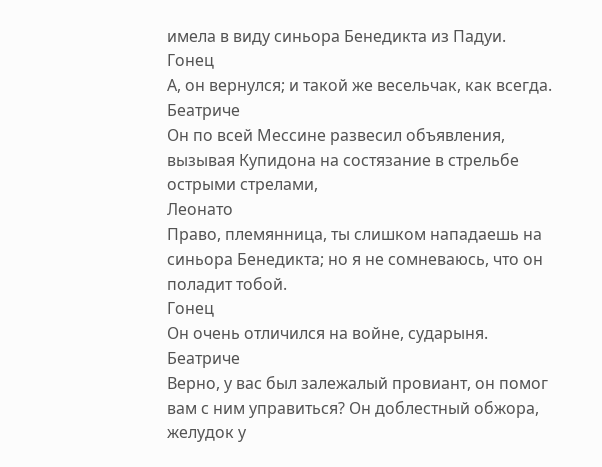имела в виду синьора Бенедикта из Падуи.
Гонец
А, он вернулся; и такой же весельчак, как всегда.
Беатриче
Он по всей Мессине развесил объявления, вызывая Купидона на состязание в стрельбе острыми стрелами,
Леонато
Право, племянница, ты слишком нападаешь на синьора Бенедикта; но я не сомневаюсь, что он поладит тобой.
Гонец
Он очень отличился на войне, сударыня.
Беатриче
Верно, у вас был залежалый провиант, он помог вам с ним управиться? Он доблестный обжора, желудок у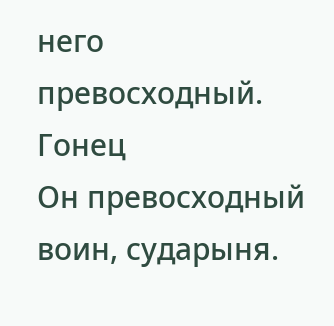него превосходный.
Гонец
Он превосходный воин, сударыня.